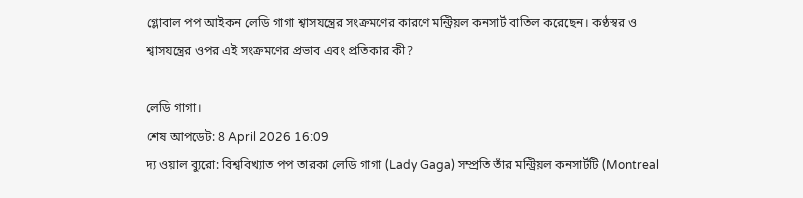গ্লোবাল পপ আইকন লেডি গাগা শ্বাসযন্ত্রের সংক্রমণের কারণে মন্ট্রিয়ল কনসার্ট বাতিল করেছেন। কণ্ঠস্বর ও শ্বাসযন্ত্রের ওপর এই সংক্রমণের প্রভাব এবং প্রতিকার কী?

লেডি গাগা।
শেষ আপডেট: 8 April 2026 16:09
দ্য ওয়াল ব্যুরো: বিশ্ববিখ্যাত পপ তারকা লেডি গাগা (Lady Gaga) সম্প্রতি তাঁর মন্ট্রিয়ল কনসার্টটি (Montreal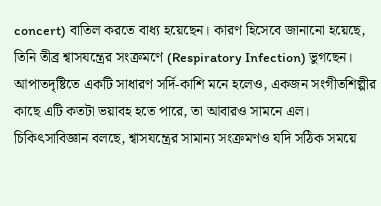concert) বাতিল করতে বাধ্য হয়েছেন। কারণ হিসেবে জানানো হয়েছে, তিনি তীব্র শ্বাসযন্ত্রের সংক্রমণে (Respiratory Infection) ভুগছেন।
আপাতদৃষ্টিতে একটি সাধারণ সর্দি-কাশি মনে হলেও, একজন সংগীতশিল্পীর কাছে এটি কতটা ভয়াবহ হতে পারে, তা আবারও সামনে এল। চিকিৎসাবিজ্ঞান বলছে, শ্বাসযন্ত্রের সামান্য সংক্রমণও যদি সঠিক সময়ে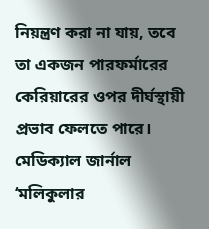নিয়ন্ত্রণ করা না যায়, তবে তা একজন পারফর্মারের কেরিয়ারের ওপর দীর্ঘস্থায়ী প্রভাব ফেলতে পারে।
মেডিক্যাল জার্নাল ‘মলিকুলার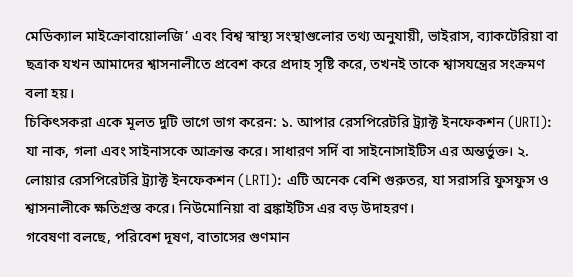মেডিক্যাল মাইক্রোবায়োলজি’ এবং বিশ্ব স্বাস্থ্য সংস্থাগুলোর তথ্য অনুযায়ী, ভাইরাস, ব্যাকটেরিয়া বা ছত্রাক যখন আমাদের শ্বাসনালীতে প্রবেশ করে প্রদাহ সৃষ্টি করে, তখনই তাকে শ্বাসযন্ত্রের সংক্রমণ বলা হয়।
চিকিৎসকরা একে মূলত দুটি ভাগে ভাগ করেন: ১. আপার রেসপিরেটরি ট্র্যাক্ট ইনফেকশন (URTI): যা নাক, গলা এবং সাইনাসকে আক্রান্ত করে। সাধারণ সর্দি বা সাইনোসাইটিস এর অন্তর্ভুক্ত। ২. লোয়ার রেসপিরেটরি ট্র্যাক্ট ইনফেকশন (LRTI): এটি অনেক বেশি গুরুতর, যা সরাসরি ফুসফুস ও শ্বাসনালীকে ক্ষতিগ্রস্ত করে। নিউমোনিয়া বা ব্রঙ্কাইটিস এর বড় উদাহরণ।
গবেষণা বলছে, পরিবেশ দূষণ, বাতাসের গুণমান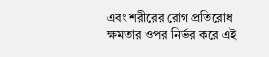এবং শরীরের রোগ প্রতিরোধ ক্ষমতার ওপর নির্ভর করে এই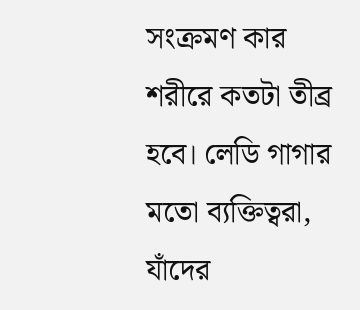সংক্রমণ কার শরীরে কতটা তীব্র হবে। লেডি গাগার মতো ব্যক্তিত্বরা, যাঁদের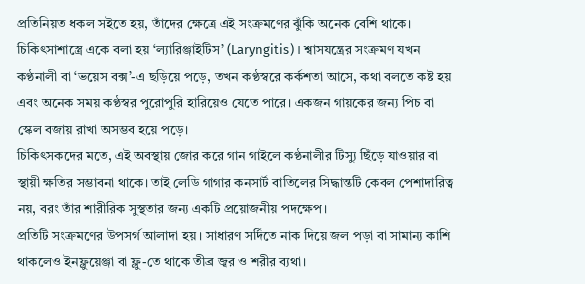প্রতিনিয়ত ধকল সইতে হয়, তাঁদের ক্ষেত্রে এই সংক্রমণের ঝুঁকি অনেক বেশি থাকে।
চিকিৎসাশাস্ত্রে একে বলা হয় ‘ল্যারিঞ্জাইটিস’ (Laryngitis)। শ্বাসযন্ত্রের সংক্রমণ যখন কণ্ঠনালী বা ‘ভয়েস বক্স’-এ ছড়িয়ে পড়ে, তখন কণ্ঠস্বরে কর্কশতা আসে, কথা বলতে কষ্ট হয় এবং অনেক সময় কণ্ঠস্বর পুরোপুরি হারিয়েও যেতে পারে। একজন গায়কের জন্য পিচ বা স্কেল বজায় রাখা অসম্ভব হয়ে পড়ে।
চিকিৎসকদের মতে, এই অবস্থায় জোর করে গান গাইলে কণ্ঠনালীর টিস্যু ছিঁড়ে যাওয়ার বা স্থায়ী ক্ষতির সম্ভাবনা থাকে। তাই লেডি গাগার কনসার্ট বাতিলের সিদ্ধান্তটি কেবল পেশাদারিত্ব নয়, বরং তাঁর শারীরিক সুস্থতার জন্য একটি প্রয়োজনীয় পদক্ষেপ।
প্রতিটি সংক্রমণের উপসর্গ আলাদা হয়। সাধারণ সর্দিতে নাক দিয়ে জল পড়া বা সামান্য কাশি থাকলেও ইনফ্লুয়েঞ্জা বা ফ্লু-তে থাকে তীব্র জ্বর ও শরীর ব্যথা।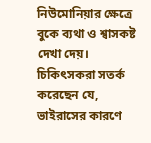নিউমোনিয়ার ক্ষেত্রে বুকে ব্যথা ও শ্বাসকষ্ট দেখা দেয়।
চিকিৎসকরা সতর্ক করেছেন যে, ভাইরাসের কারণে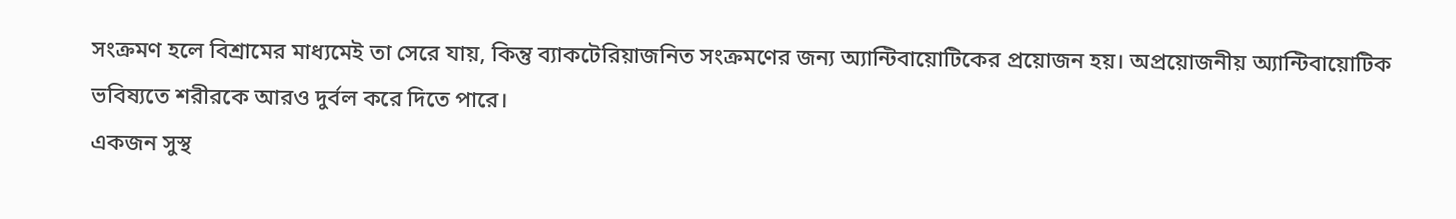সংক্রমণ হলে বিশ্রামের মাধ্যমেই তা সেরে যায়, কিন্তু ব্যাকটেরিয়াজনিত সংক্রমণের জন্য অ্যান্টিবায়োটিকের প্রয়োজন হয়। অপ্রয়োজনীয় অ্যান্টিবায়োটিক ভবিষ্যতে শরীরকে আরও দুর্বল করে দিতে পারে।
একজন সুস্থ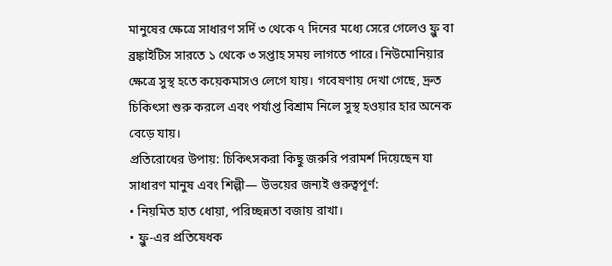মানুষের ক্ষেত্রে সাধারণ সর্দি ৩ থেকে ৭ দিনের মধ্যে সেরে গেলেও ফ্লু বা ব্রঙ্কাইটিস সারতে ১ থেকে ৩ সপ্তাহ সময় লাগতে পারে। নিউমোনিয়ার ক্ষেত্রে সুস্থ হতে কয়েকমাসও লেগে যায়। গবেষণায় দেখা গেছে, দ্রুত চিকিৎসা শুরু করলে এবং পর্যাপ্ত বিশ্রাম নিলে সুস্থ হওয়ার হার অনেক বেড়ে যায়।
প্রতিরোধের উপায়: চিকিৎসকরা কিছু জরুরি পরামর্শ দিয়েছেন যা সাধারণ মানুষ এবং শিল্পী— উভয়ের জন্যই গুরুত্বপূর্ণ:
• নিয়মিত হাত ধোয়া, পরিচ্ছন্নতা বজায় রাখা।
• ফ্লু-এর প্রতিষেধক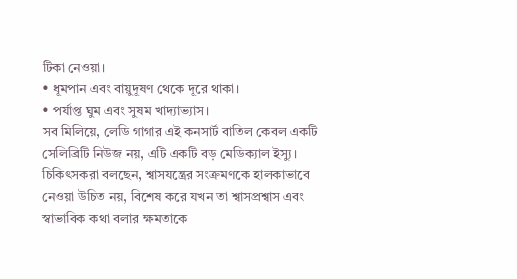টিকা নেওয়া।
• ধূমপান এবং বায়ুদূষণ থেকে দূরে থাকা।
• পর্যাপ্ত ঘুম এবং সুষম খাদ্যাভ্যাস।
সব মিলিয়ে, লেডি গাগার এই কনসার্ট বাতিল কেবল একটি সেলিব্রিটি নিউজ নয়, এটি একটি বড় মেডিক্যাল ইস্যু। চিকিৎসকরা বলছেন, শ্বাসযন্ত্রের সংক্রমণকে হালকাভাবে নেওয়া উচিত নয়, বিশেষ করে যখন তা শ্বাসপ্রশ্বাস এবং স্বাভাবিক কথা বলার ক্ষমতাকে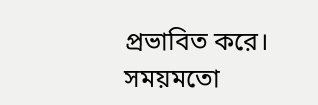প্রভাবিত করে। সময়মতো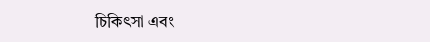চিকিৎসা এবং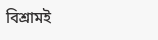বিশ্রামই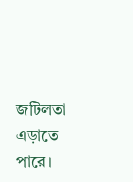জটিলতা এড়াতে পারে।